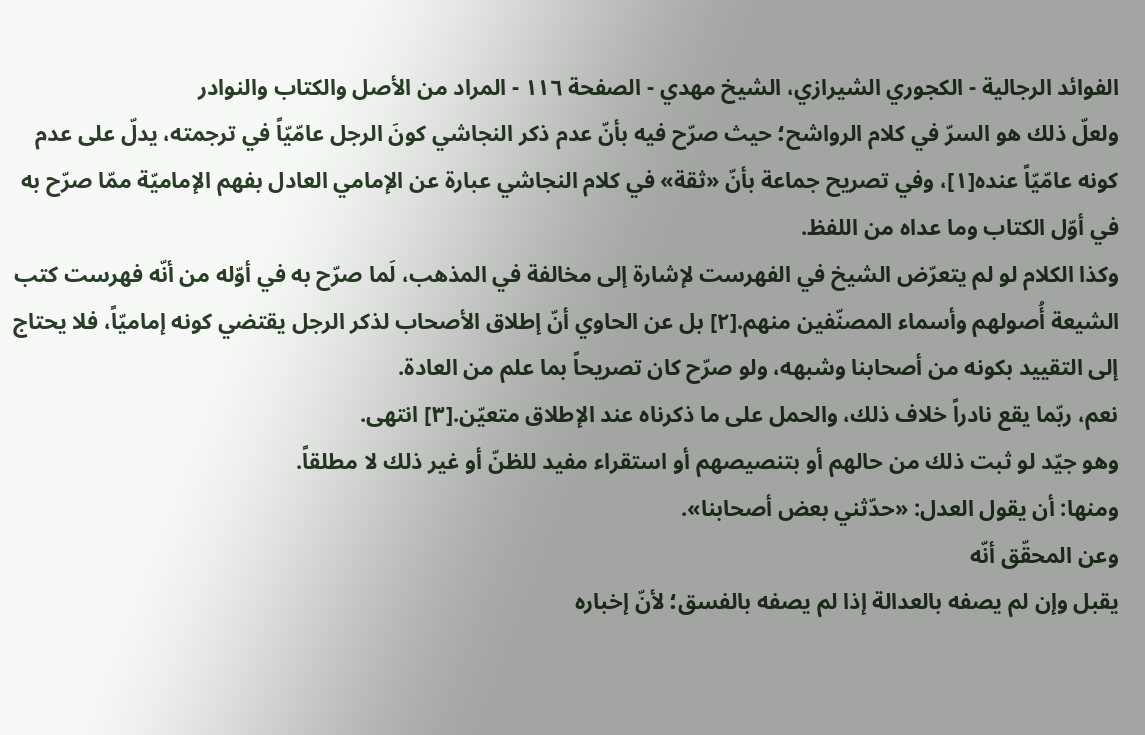الفوائد الرجالية - الكجوري الشيرازي، الشيخ مهدي - الصفحة ١١٦ - المراد من الأصل والكتاب والنوادر
ولعلّ ذلك هو السرّ في كلام الرواشح؛ حيث صرّح فيه بأنّ عدم ذكر النجاشي كونَ الرجل عامّيّاً في ترجمته، يدلّ على عدم كونه عامّيّاً عنده[١]، وفي تصريح جماعة بأنّ «ثقة» في كلام النجاشي عبارة عن الإمامي العادل بفهم الإماميّة ممّا صرّح به في أوّل الكتاب وما عداه من اللفظ.
وكذا الكلام لو لم يتعرّض الشيخ في الفهرست لإشارة إلى مخالفة في المذهب، لَما صرّح به في أوّله من أنّه فهرست كتب الشيعة أُصولهم وأسماء المصنّفين منهم.[٢] بل عن الحاوي أنّ إطلاق الأصحاب لذكر الرجل يقتضي كونه إماميّاً، فلا يحتاج إلى التقييد بكونه من أصحابنا وشبهه، ولو صرّح كان تصريحاً بما علم من العادة.
نعم، ربّما يقع نادراً خلاف ذلك، والحمل على ما ذكرناه عند الإطلاق متعيّن.[٣] انتهى.
وهو جيّد لو ثبت ذلك من حالهم أو بتنصيصهم أو استقراء مفيد للظنّ أو غير ذلك لا مطلقاً.
ومنها: أن يقول العدل: «حدّثني بعض أصحابنا».
وعن المحقّق أنّه
يقبل وإن لم يصفه بالعدالة إذا لم يصفه بالفسق؛ لأنّ إخباره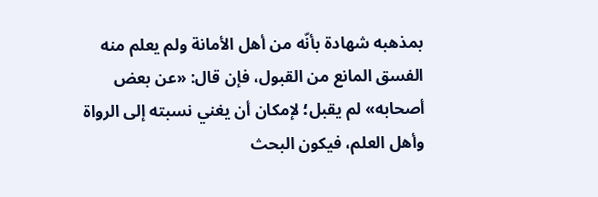بمذهبه شهادة بأنّه من أهل الأمانة ولم يعلم منه الفسق المانع من القبول، فإن قال: «عن بعض أصحابه» لم يقبل؛ لإمكان أن يغني نسبته إلى الرواة وأهل العلم، فيكون البحث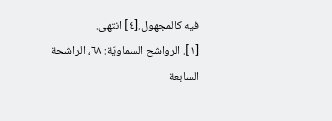فيه كالمجهول.[٤] انتهى.
[١]. الرواشح السماويّة: ٦٨، الراشحة السابعة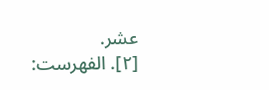عشر.
[٢]. الفهرست: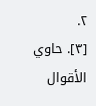٢.
[٣]. حاوي الأقوال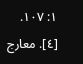١: ١٠٧.
[٤]. معارج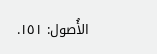الأُصول: ١٥١.